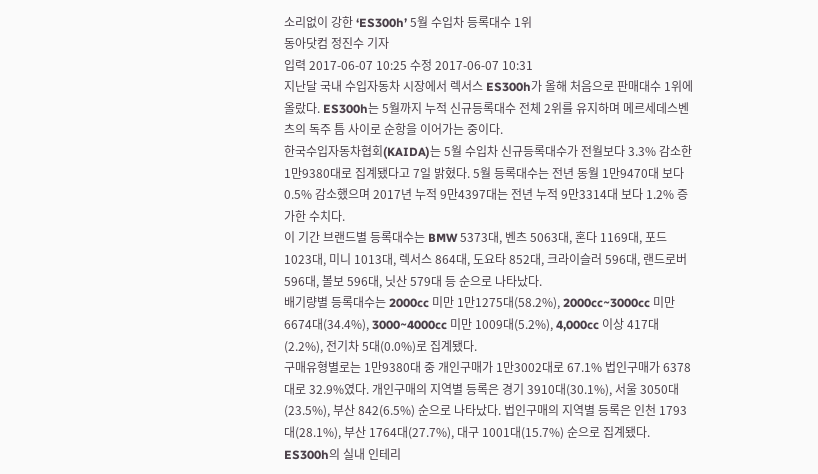소리없이 강한 ‘ES300h’ 5월 수입차 등록대수 1위
동아닷컴 정진수 기자
입력 2017-06-07 10:25 수정 2017-06-07 10:31
지난달 국내 수입자동차 시장에서 렉서스 ES300h가 올해 처음으로 판매대수 1위에 올랐다. ES300h는 5월까지 누적 신규등록대수 전체 2위를 유지하며 메르세데스벤츠의 독주 틈 사이로 순항을 이어가는 중이다.
한국수입자동차협회(KAIDA)는 5월 수입차 신규등록대수가 전월보다 3.3% 감소한 1만9380대로 집계됐다고 7일 밝혔다. 5월 등록대수는 전년 동월 1만9470대 보다 0.5% 감소했으며 2017년 누적 9만4397대는 전년 누적 9만3314대 보다 1.2% 증가한 수치다.
이 기간 브랜드별 등록대수는 BMW 5373대, 벤츠 5063대, 혼다 1169대, 포드 1023대, 미니 1013대, 렉서스 864대, 도요타 852대, 크라이슬러 596대, 랜드로버 596대, 볼보 596대, 닛산 579대 등 순으로 나타났다.
배기량별 등록대수는 2000cc 미만 1만1275대(58.2%), 2000cc~3000cc 미만 6674대(34.4%), 3000~4000cc 미만 1009대(5.2%), 4,000cc 이상 417대(2.2%), 전기차 5대(0.0%)로 집계됐다.
구매유형별로는 1만9380대 중 개인구매가 1만3002대로 67.1% 법인구매가 6378대로 32.9%였다. 개인구매의 지역별 등록은 경기 3910대(30.1%), 서울 3050대(23.5%), 부산 842(6.5%) 순으로 나타났다. 법인구매의 지역별 등록은 인천 1793대(28.1%), 부산 1764대(27.7%), 대구 1001대(15.7%) 순으로 집계됐다.
ES300h의 실내 인테리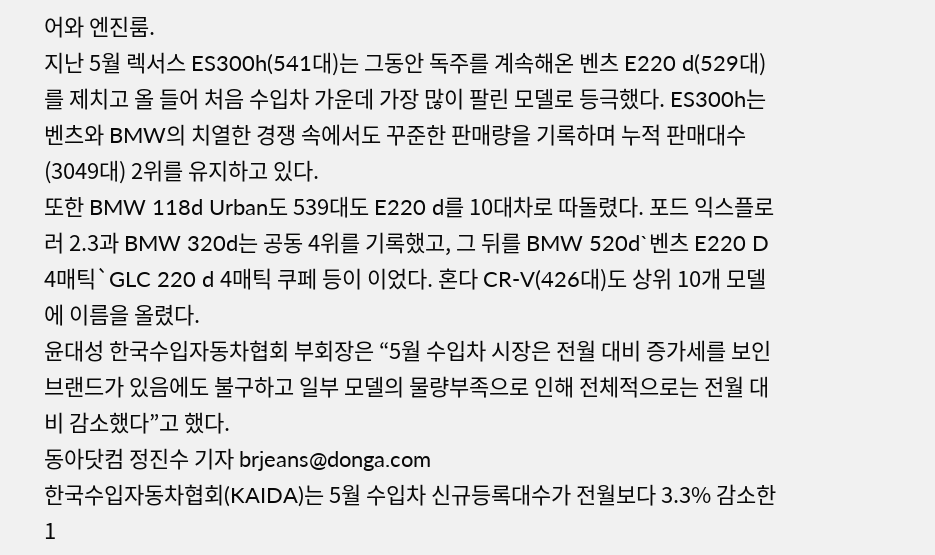어와 엔진룸.
지난 5월 렉서스 ES300h(541대)는 그동안 독주를 계속해온 벤츠 E220 d(529대)를 제치고 올 들어 처음 수입차 가운데 가장 많이 팔린 모델로 등극했다. ES300h는 벤츠와 BMW의 치열한 경쟁 속에서도 꾸준한 판매량을 기록하며 누적 판매대수(3049대) 2위를 유지하고 있다.
또한 BMW 118d Urban도 539대도 E220 d를 10대차로 따돌렸다. 포드 익스플로러 2.3과 BMW 320d는 공동 4위를 기록했고, 그 뒤를 BMW 520d`벤츠 E220 D 4매틱`GLC 220 d 4매틱 쿠페 등이 이었다. 혼다 CR-V(426대)도 상위 10개 모델에 이름을 올렸다.
윤대성 한국수입자동차협회 부회장은 “5월 수입차 시장은 전월 대비 증가세를 보인 브랜드가 있음에도 불구하고 일부 모델의 물량부족으로 인해 전체적으로는 전월 대비 감소했다”고 했다.
동아닷컴 정진수 기자 brjeans@donga.com
한국수입자동차협회(KAIDA)는 5월 수입차 신규등록대수가 전월보다 3.3% 감소한 1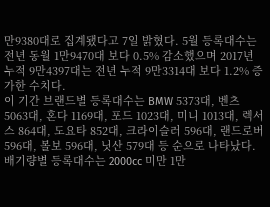만9380대로 집계됐다고 7일 밝혔다. 5월 등록대수는 전년 동월 1만9470대 보다 0.5% 감소했으며 2017년 누적 9만4397대는 전년 누적 9만3314대 보다 1.2% 증가한 수치다.
이 기간 브랜드별 등록대수는 BMW 5373대, 벤츠 5063대, 혼다 1169대, 포드 1023대, 미니 1013대, 렉서스 864대, 도요타 852대, 크라이슬러 596대, 랜드로버 596대, 볼보 596대, 닛산 579대 등 순으로 나타났다.
배기량별 등록대수는 2000cc 미만 1만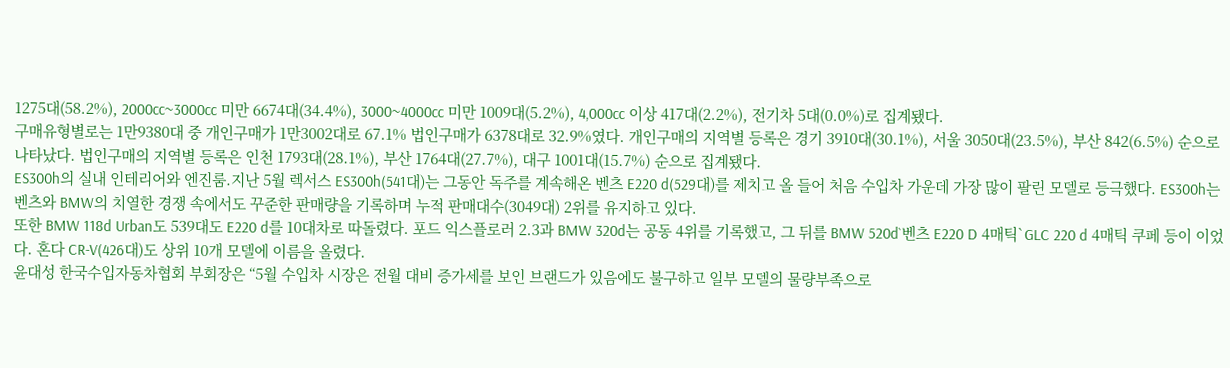1275대(58.2%), 2000cc~3000cc 미만 6674대(34.4%), 3000~4000cc 미만 1009대(5.2%), 4,000cc 이상 417대(2.2%), 전기차 5대(0.0%)로 집계됐다.
구매유형별로는 1만9380대 중 개인구매가 1만3002대로 67.1% 법인구매가 6378대로 32.9%였다. 개인구매의 지역별 등록은 경기 3910대(30.1%), 서울 3050대(23.5%), 부산 842(6.5%) 순으로 나타났다. 법인구매의 지역별 등록은 인천 1793대(28.1%), 부산 1764대(27.7%), 대구 1001대(15.7%) 순으로 집계됐다.
ES300h의 실내 인테리어와 엔진룸.지난 5월 렉서스 ES300h(541대)는 그동안 독주를 계속해온 벤츠 E220 d(529대)를 제치고 올 들어 처음 수입차 가운데 가장 많이 팔린 모델로 등극했다. ES300h는 벤츠와 BMW의 치열한 경쟁 속에서도 꾸준한 판매량을 기록하며 누적 판매대수(3049대) 2위를 유지하고 있다.
또한 BMW 118d Urban도 539대도 E220 d를 10대차로 따돌렸다. 포드 익스플로러 2.3과 BMW 320d는 공동 4위를 기록했고, 그 뒤를 BMW 520d`벤츠 E220 D 4매틱`GLC 220 d 4매틱 쿠페 등이 이었다. 혼다 CR-V(426대)도 상위 10개 모델에 이름을 올렸다.
윤대성 한국수입자동차협회 부회장은 “5월 수입차 시장은 전월 대비 증가세를 보인 브랜드가 있음에도 불구하고 일부 모델의 물량부족으로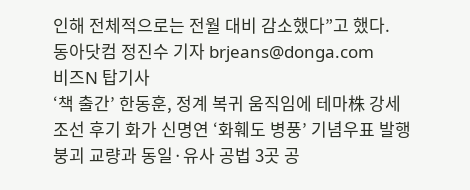인해 전체적으로는 전월 대비 감소했다”고 했다.
동아닷컴 정진수 기자 brjeans@donga.com
비즈N 탑기사
‘책 출간’ 한동훈, 정계 복귀 움직임에 테마株 강세
조선 후기 화가 신명연 ‘화훼도 병풍’ 기념우표 발행
붕괴 교량과 동일·유사 공법 3곳 공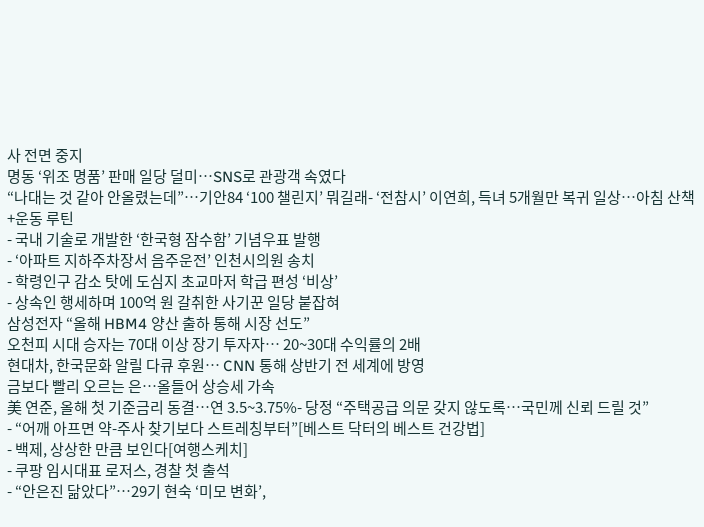사 전면 중지
명동 ‘위조 명품’ 판매 일당 덜미…SNS로 관광객 속였다
“나대는 것 같아 안올렸는데”…기안84 ‘100 챌린지’ 뭐길래- ‘전참시’ 이연희, 득녀 5개월만 복귀 일상…아침 산책+운동 루틴
- 국내 기술로 개발한 ‘한국형 잠수함’ 기념우표 발행
- ‘아파트 지하주차장서 음주운전’ 인천시의원 송치
- 학령인구 감소 탓에 도심지 초교마저 학급 편성 ‘비상’
- 상속인 행세하며 100억 원 갈취한 사기꾼 일당 붙잡혀
삼성전자 “올해 HBM4 양산 출하 통해 시장 선도”
오천피 시대 승자는 70대 이상 장기 투자자… 20~30대 수익률의 2배
현대차, 한국문화 알릴 다큐 후원… CNN 통해 상반기 전 세계에 방영
금보다 빨리 오르는 은…올들어 상승세 가속
美 연준, 올해 첫 기준금리 동결…연 3.5~3.75%- 당정 “주택공급 의문 갖지 않도록…국민께 신뢰 드릴 것”
- “어깨 아프면 약-주사 찾기보다 스트레칭부터”[베스트 닥터의 베스트 건강법]
- 백제, 상상한 만큼 보인다[여행스케치]
- 쿠팡 임시대표 로저스, 경찰 첫 출석
- “안은진 닮았다”…29기 현숙 ‘미모 변화’,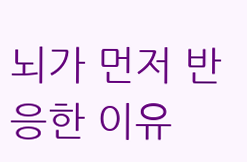뇌가 먼저 반응한 이유